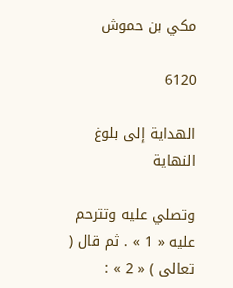مكي بن حموش

6120

الهداية إلى بلوغ النهاية

وتصلي عليه وتترحم عليه « 1 » . ثم قال ( تعالى ) « 2 » :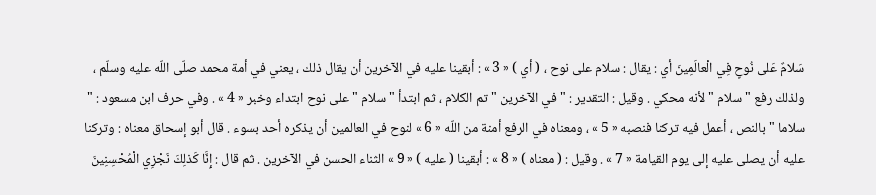سَلامٌ عَلى نُوحٍ فِي الْعالَمِينَ أي : يقال : سلام على نوح ، ( أي ) « 3 » : أبقينا عليه في الآخرين أن يقال ذلك ، يعني في أمة محمد صلّى اللّه عليه وسلّم ، ولذلك رفع " سلام " لأنه محكي . وقيل : التقدير : " في الآخرين " تم الكلام ، ثم ابتدأ " سلام " على نوح ابتداء وخبر « 4 » . وفي حرف ابن مسعود : " سلاما " بالنص ، أعمل فيه تركنا فنصبه « 5 » ، ومعناه في الرفع أمنة من اللّه « 6 » لنوح في العالمين أن يذكره أحد بسوء . قال أبو إسحاق معناه : وتركنا عليه أن يصلى عليه إلى يوم القيامة « 7 » . وقيل : ( معناه ) « 8 » : أبقينا ( عليه ) « 9 » الثناء الحسن في الآخرين . ثم قال : إِنَّا كَذلِكَ نَجْزِي الْمُحْسِنِينَ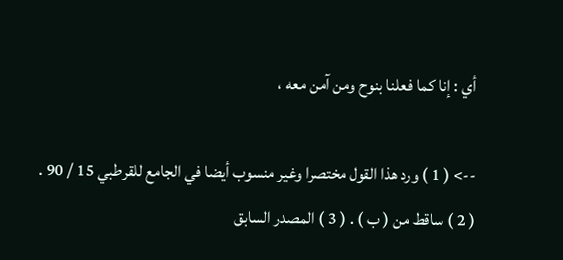أي : إنا كما فعلنا بنوح ومن آمن معه ،

--> ( 1 ) ورد هذا القول مختصرا وغير منسوب أيضا في الجامع للقرطبي 15 / 90 . ( 2 ) ساقط من ( ب ) . ( 3 ) المصدر السابق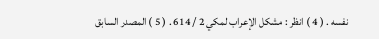نفسه . ( 4 ) انظر : مشكل الإعراب لمكي 2 / 614 . ( 5 ) المصدر السابق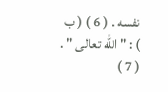نفسه . ( 6 ) ( ب ) : " اللّه تعالى " . ( 7 )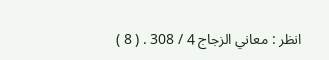انظر : معاني الزجاج 4 / 308 . ( 8 )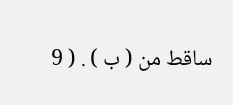ساقط من ( ب ) . ( 9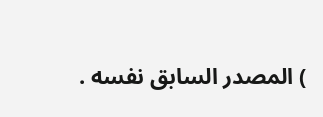) المصدر السابق نفسه .